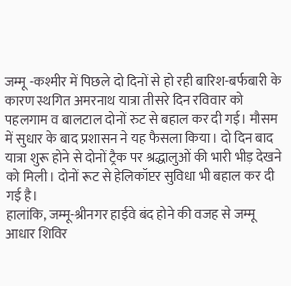जम्मू -कश्मीर में पिछले दो दिनों से हो रही बारिश-बर्फबारी के कारण स्थगित अमरनाथ यात्रा तीसरे दिन रविवार को पहलगाम व बालटाल दोनों रुट से बहाल कर दी गई। मौसम में सुधार के बाद प्रशासन ने यह फैसला किया। दो दिन बाद यात्रा शुरू होने से दोनों ट्रैक पर श्रद्धालुओं की भारी भीड़ देखने को मिली। दोनों रूट से हेलिकॉप्टर सुविधा भी बहाल कर दी गई है।
हालांकि, जम्मू-श्रीनगर हाईवे बंद होने की वजह से जम्मू आधार शिविर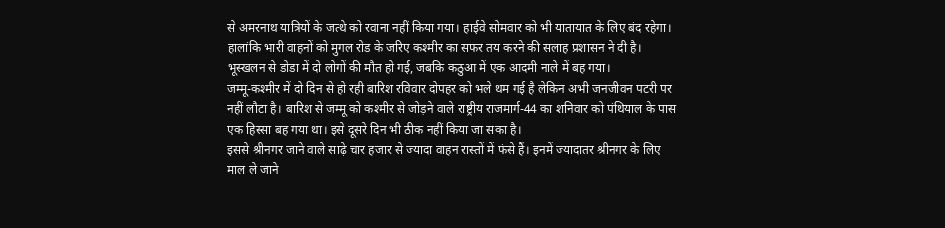से अमरनाथ यात्रियों के जत्थे को रवाना नहीं किया गया। हाईवे सोमवार को भी यातायात के लिए बंद रहेगा। हालांकि भारी वाहनों को मुगल रोड के जरिए कश्मीर का सफर तय करने की सलाह प्रशासन ने दी है। भूस्खलन से डोडा में दो लोगों की मौत हो गई, जबकि कठुआ में एक आदमी नाले में बह गया।
जम्मू-कश्मीर में दो दिन से हो रही बारिश रविवार दोपहर को भले थम गई है लेकिन अभी जनजीवन पटरी पर नहीं लौटा है। बारिश से जम्मू को कश्मीर से जोड़ने वाले राष्ट्रीय राजमार्ग-44 का शनिवार को पंथियाल के पास एक हिस्सा बह गया था। इसे दूसरे दिन भी ठीक नहीं किया जा सका है।
इससे श्रीनगर जाने वाले साढ़े चार हजार से ज्यादा वाहन रास्तों में फंसे हैं। इनमें ज्यादातर श्रीनगर के लिए माल ले जाने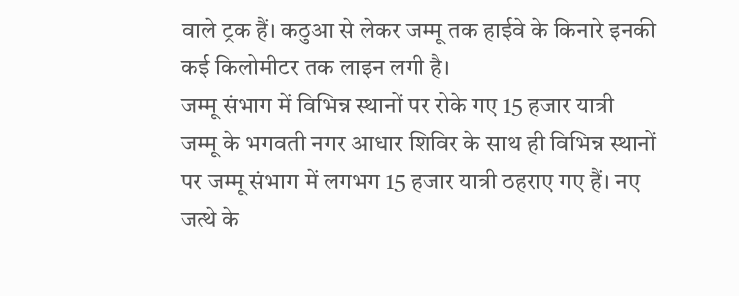वाले ट्रक हैं। कठुआ से लेकर जम्मू तक हाईवे के किनारे इनकी कई किलोमीटर तक लाइन लगी है।
जम्मू संभाग में विभिन्न स्थानों पर रोके गए 15 हजार यात्री
जम्मू के भगवती नगर आधार शिविर के साथ ही विभिन्न स्थानों पर जम्मू संभाग में लगभग 15 हजार यात्री ठहराए गए हैं। नए जत्थे के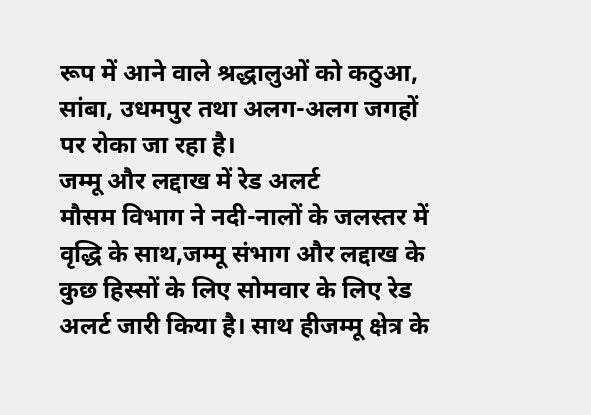रूप में आने वाले श्रद्धालुओं को कठुआ, सांबा, उधमपुर तथा अलग-अलग जगहों पर रोका जा रहा है।
जम्मू और लद्दाख में रेड अलर्ट
मौसम विभाग ने नदी-नालों के जलस्तर में वृद्धि के साथ,जम्मू संभाग और लद्दाख के कुछ हिस्सों के लिए सोमवार के लिए रेड अलर्ट जारी किया है। साथ हीजम्मू क्षेत्र के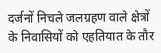दर्जनों निचले जलग्रहण वाले क्षेत्रों के निवासियों को एहतियात के तौर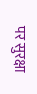पर सुरक्षा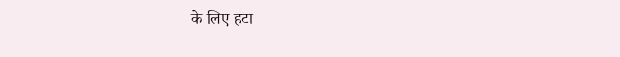के लिए हटा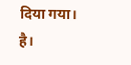दिया गया। है।